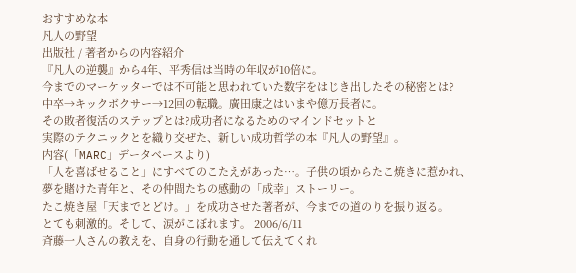おすすめな本
凡人の野望
出版社 / 著者からの内容紹介
『凡人の逆襲』から4年、平秀信は当時の年収が10倍に。
今までのマーケッターでは不可能と思われていた数字をはじき出したその秘密とは?
中卒→キックボクサー→12回の転職。廣田康之はいまや億万長者に。
その敗者復活のステップとは?成功者になるためのマインドセットと
実際のテクニックとを織り交ぜた、新しい成功哲学の本『凡人の野望』。
内容(「MARC」データベースより)
「人を喜ばせること」にすべてのこたえがあった…。子供の頃からたこ焼きに惹かれ、
夢を賭けた青年と、その仲間たちの感動の「成幸」ストーリー。
たこ焼き屋「天までとどけ。」を成功させた著者が、今までの道のりを振り返る。
とても刺激的。そして、涙がこぼれます。 2006/6/11
斉藤一人さんの教えを、自身の行動を通して伝えてくれ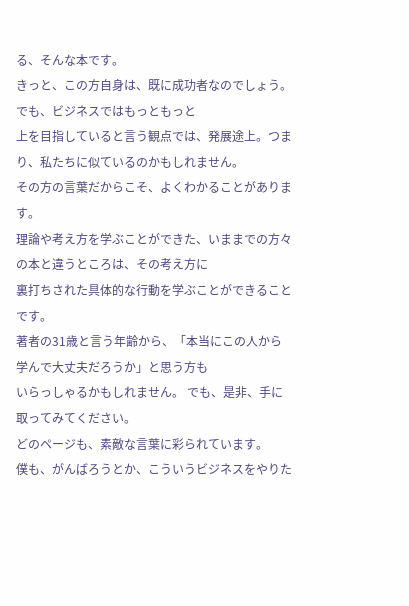る、そんな本です。
きっと、この方自身は、既に成功者なのでしょう。でも、ビジネスではもっともっと
上を目指していると言う観点では、発展途上。つまり、私たちに似ているのかもしれません。
その方の言葉だからこそ、よくわかることがあります。
理論や考え方を学ぶことができた、いままでの方々の本と違うところは、その考え方に
裏打ちされた具体的な行動を学ぶことができることです。
著者の31歳と言う年齢から、「本当にこの人から学んで大丈夫だろうか」と思う方も
いらっしゃるかもしれません。 でも、是非、手に取ってみてください。
どのページも、素敵な言葉に彩られています。
僕も、がんばろうとか、こういうビジネスをやりた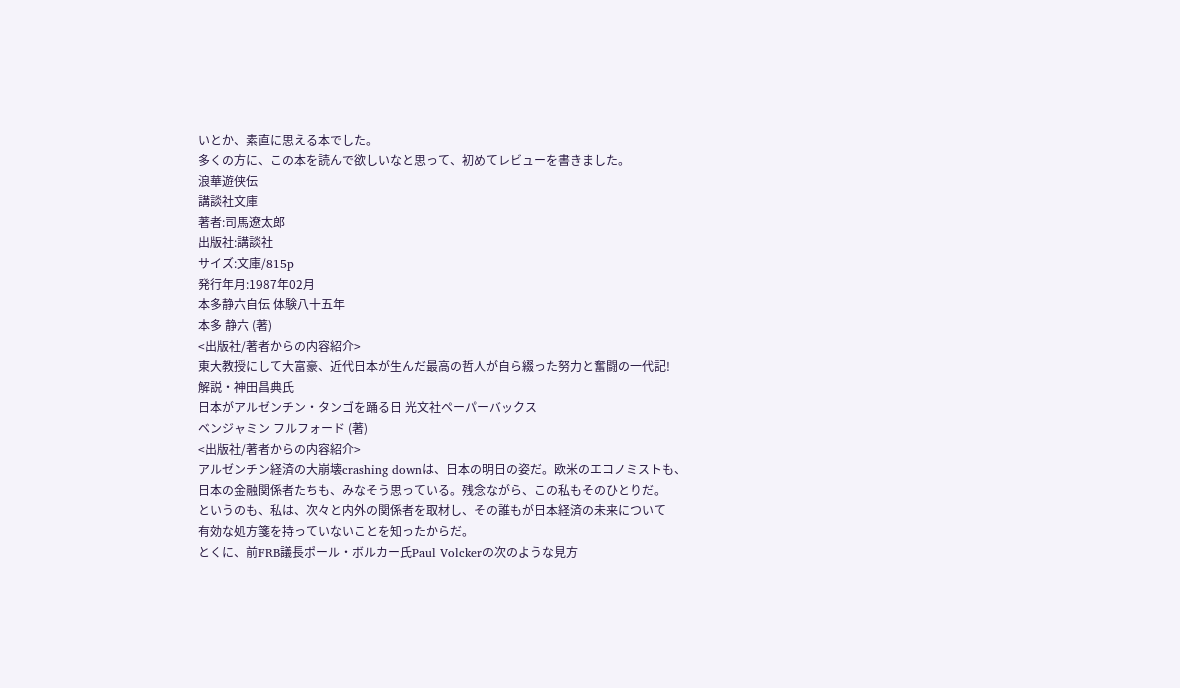いとか、素直に思える本でした。
多くの方に、この本を読んで欲しいなと思って、初めてレビューを書きました。
浪華遊侠伝
講談社文庫
著者:司馬遼太郎
出版社:講談社
サイズ:文庫/815p
発行年月:1987年02月
本多静六自伝 体験八十五年
本多 静六 (著)
<出版社/著者からの内容紹介>
東大教授にして大富豪、近代日本が生んだ最高の哲人が自ら綴った努力と奮闘の一代記!
解説・神田昌典氏
日本がアルゼンチン・タンゴを踊る日 光文社ペーパーバックス
ベンジャミン フルフォード (著)
<出版社/著者からの内容紹介>
アルゼンチン経済の大崩壊crashing downは、日本の明日の姿だ。欧米のエコノミストも、
日本の金融関係者たちも、みなそう思っている。残念ながら、この私もそのひとりだ。
というのも、私は、次々と内外の関係者を取材し、その誰もが日本経済の未来について
有効な処方箋を持っていないことを知ったからだ。
とくに、前FRB議長ポール・ボルカー氏Paul Volckerの次のような見方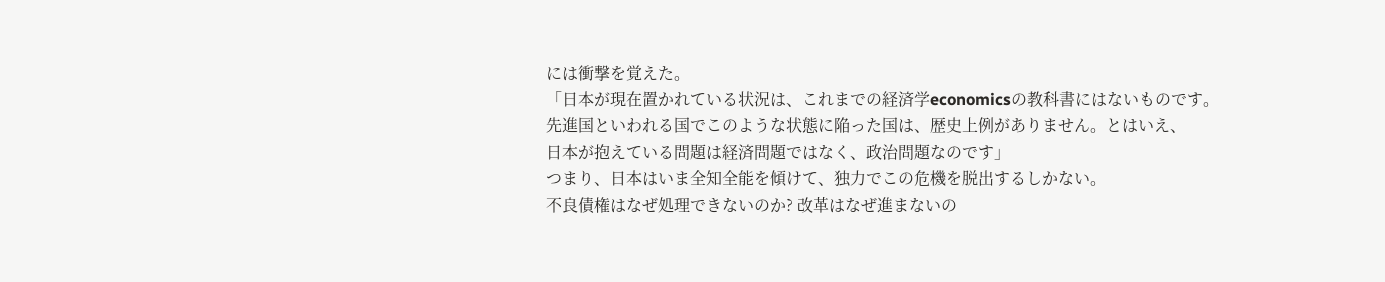には衝撃を覚えた。
「日本が現在置かれている状況は、これまでの経済学economicsの教科書にはないものです。
先進国といわれる国でこのような状態に陥った国は、歴史上例がありません。とはいえ、
日本が抱えている問題は経済問題ではなく、政治問題なのです」
つまり、日本はいま全知全能を傾けて、独力でこの危機を脱出するしかない。
不良債権はなぜ処理できないのか? 改革はなぜ進まないの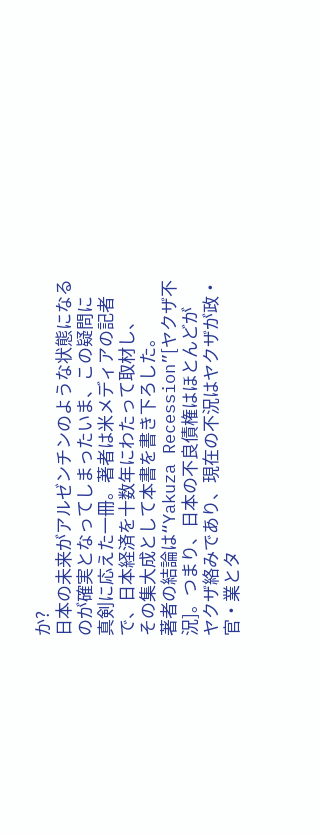か?
日本の未来がアルゼンチンのような状態になるのが確実となってしまったいま、この疑問に
真剣に応えた一冊。著者は米メディアの記者で、日本経済を十数年にわたって取材し、
その集大成として本書を書き下ろした。
著者の結論は“Yakuza Recession”[ヤクザ不況]。つまり、日本の不良債権はほとんどが
ヤクザ絡みであり、現在の不況はヤクザが政・官・業とタ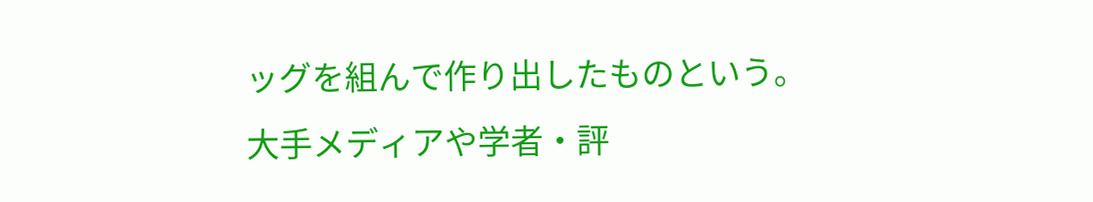ッグを組んで作り出したものという。
大手メディアや学者・評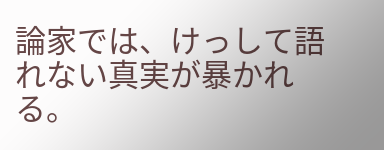論家では、けっして語れない真実が暴かれる。